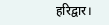हरिद्वार।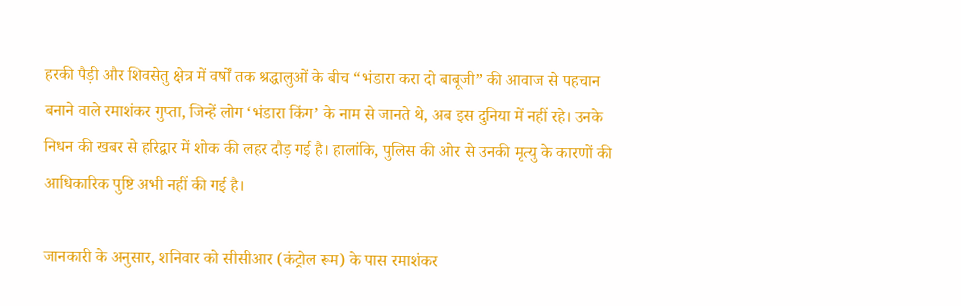हरकी पैड़ी और शिवसेतु क्षेत्र में वर्षों तक श्रद्धालुओं के बीच “भंडारा करा दो बाबूजी” की आवाज से पहचान बनाने वाले रमाशंकर गुप्ता, जिन्हें लोग ‘भंडारा किंग’ के नाम से जानते थे, अब इस दुनिया में नहीं रहे। उनके निधन की खबर से हरिद्वार में शोक की लहर दौड़ गई है। हालांकि, पुलिस की ओर से उनकी मृत्यु के कारणों की आधिकारिक पुष्टि अभी नहीं की गई है।

जानकारी के अनुसार, शनिवार को सीसीआर (कंट्रोल रूम) के पास रमाशंकर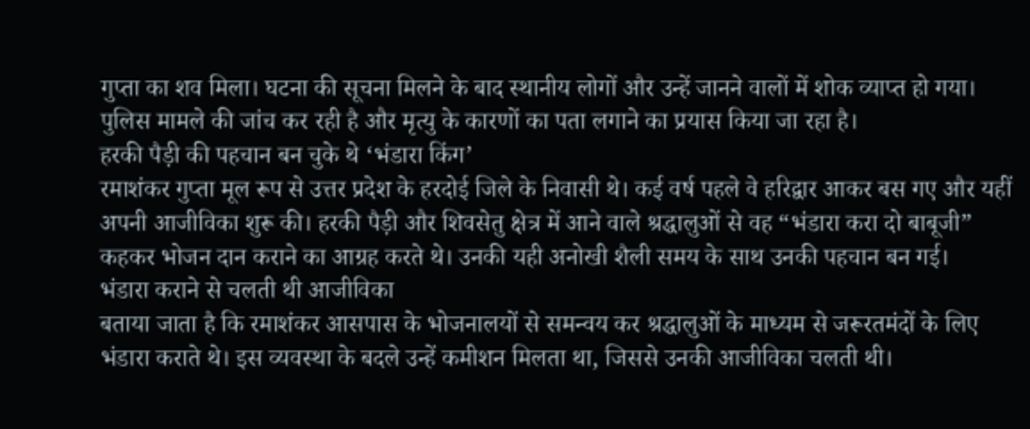गुप्ता का शव मिला। घटना की सूचना मिलने के बाद स्थानीय लोगों और उन्हें जानने वालों में शोक व्याप्त हो गया। पुलिस मामले की जांच कर रही है और मृत्यु के कारणों का पता लगाने का प्रयास किया जा रहा है।
हरकी पैड़ी की पहचान बन चुके थे ‘भंडारा किंग’
रमाशंकर गुप्ता मूल रूप से उत्तर प्रदेश के हरदोई जिले के निवासी थे। कई वर्ष पहले वे हरिद्वार आकर बस गए और यहीं अपनी आजीविका शुरू की। हरकी पैड़ी और शिवसेतु क्षेत्र में आने वाले श्रद्धालुओं से वह “भंडारा करा दो बाबूजी” कहकर भोजन दान कराने का आग्रह करते थे। उनकी यही अनोखी शैली समय के साथ उनकी पहचान बन गई।
भंडारा कराने से चलती थी आजीविका
बताया जाता है कि रमाशंकर आसपास के भोजनालयों से समन्वय कर श्रद्धालुओं के माध्यम से जरूरतमंदों के लिए भंडारा कराते थे। इस व्यवस्था के बदले उन्हें कमीशन मिलता था, जिससे उनकी आजीविका चलती थी।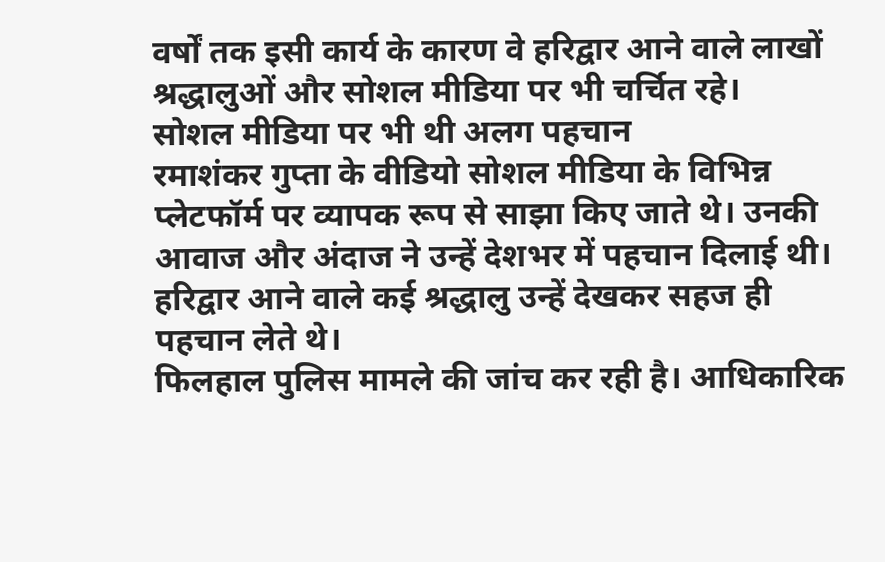वर्षों तक इसी कार्य के कारण वे हरिद्वार आने वाले लाखों श्रद्धालुओं और सोशल मीडिया पर भी चर्चित रहे।
सोशल मीडिया पर भी थी अलग पहचान
रमाशंकर गुप्ता के वीडियो सोशल मीडिया के विभिन्न प्लेटफॉर्म पर व्यापक रूप से साझा किए जाते थे। उनकी आवाज और अंदाज ने उन्हें देशभर में पहचान दिलाई थी। हरिद्वार आने वाले कई श्रद्धालु उन्हें देखकर सहज ही पहचान लेते थे।
फिलहाल पुलिस मामले की जांच कर रही है। आधिकारिक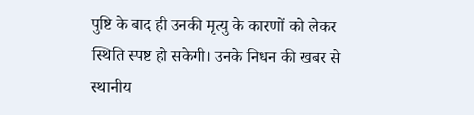पुष्टि के बाद ही उनकी मृत्यु के कारणों को लेकर स्थिति स्पष्ट हो सकेगी। उनके निधन की खबर से स्थानीय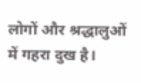लोगों और श्रद्धालुओं में गहरा दुख है।